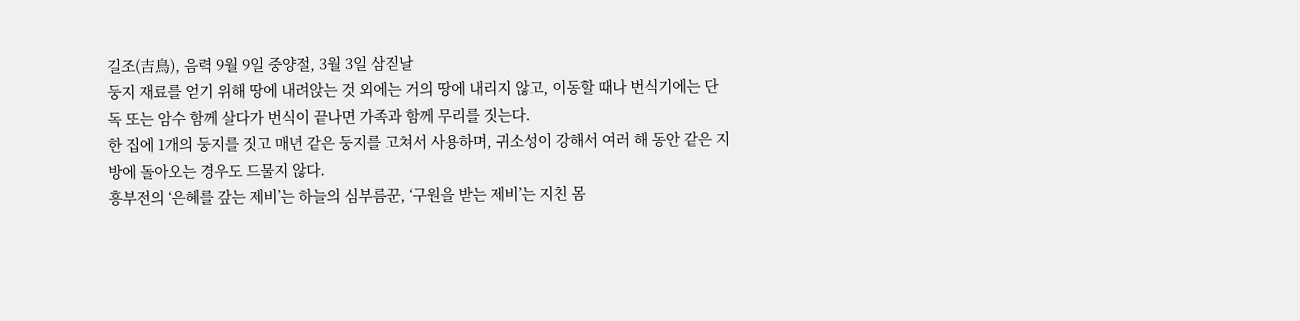길조(吉鳥), 음력 9월 9일 중양절, 3월 3일 삼짇날
둥지 재료를 얻기 위해 땅에 내려앉는 것 외에는 거의 땅에 내리지 않고, 이동할 때나 번식기에는 단독 또는 암수 함께 살다가 번식이 끝나면 가족과 함께 무리를 짓는다.
한 집에 1개의 둥지를 짓고 매년 같은 둥지를 고쳐서 사용하며, 귀소성이 강해서 여러 해 동안 같은 지방에 돌아오는 경우도 드물지 않다.
흥부전의 ‘은혜를 갚는 제비’는 하늘의 심부름꾼, ‘구원을 받는 제비’는 지친 몸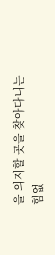을 의지할 곳을 찾아다니는 힘없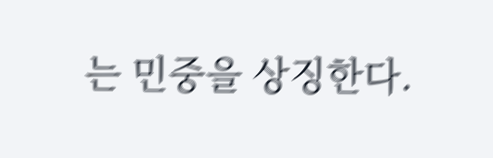는 민중을 상징한다.